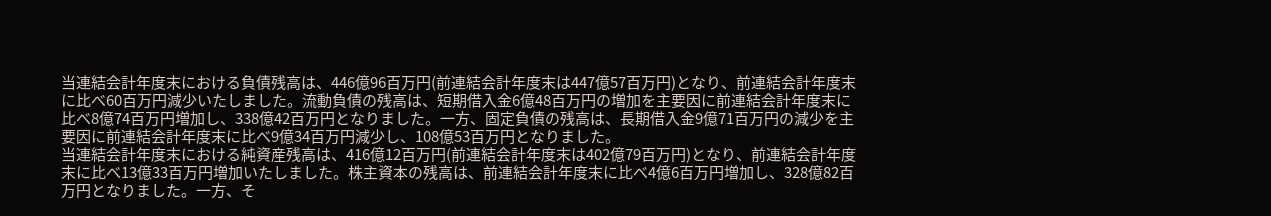当連結会計年度末における負債残高は、446億96百万円(前連結会計年度末は447億57百万円)となり、前連結会計年度末に比べ60百万円減少いたしました。流動負債の残高は、短期借入金6億48百万円の増加を主要因に前連結会計年度末に比べ8億74百万円増加し、338億42百万円となりました。一方、固定負債の残高は、長期借入金9億71百万円の減少を主要因に前連結会計年度末に比べ9億34百万円減少し、108億53百万円となりました。
当連結会計年度末における純資産残高は、416億12百万円(前連結会計年度末は402億79百万円)となり、前連結会計年度末に比べ13億33百万円増加いたしました。株主資本の残高は、前連結会計年度末に比べ4億6百万円増加し、328億82百万円となりました。一方、そ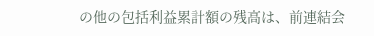の他の包括利益累計額の残高は、前連結会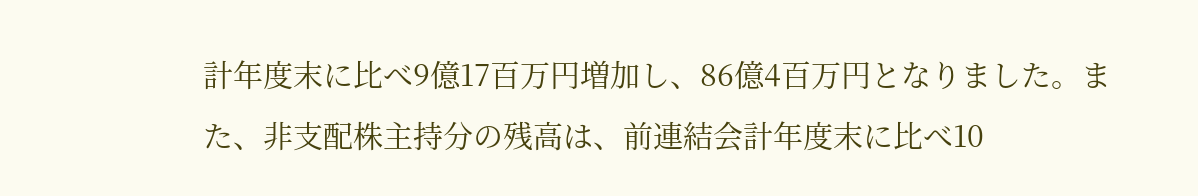計年度末に比べ9億17百万円増加し、86億4百万円となりました。また、非支配株主持分の残高は、前連結会計年度末に比べ10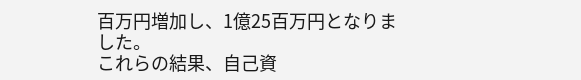百万円増加し、1億25百万円となりました。
これらの結果、自己資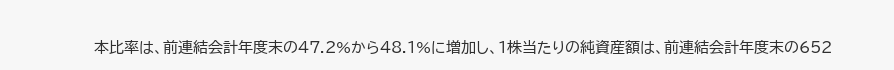本比率は、前連結会計年度末の47.2%から48.1%に増加し、1株当たりの純資産額は、前連結会計年度末の652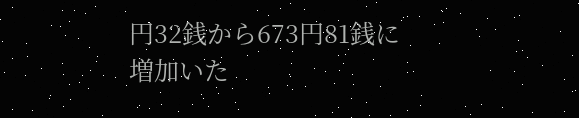円32銭から673円81銭に増加いた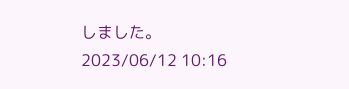しました。
2023/06/12 10:16